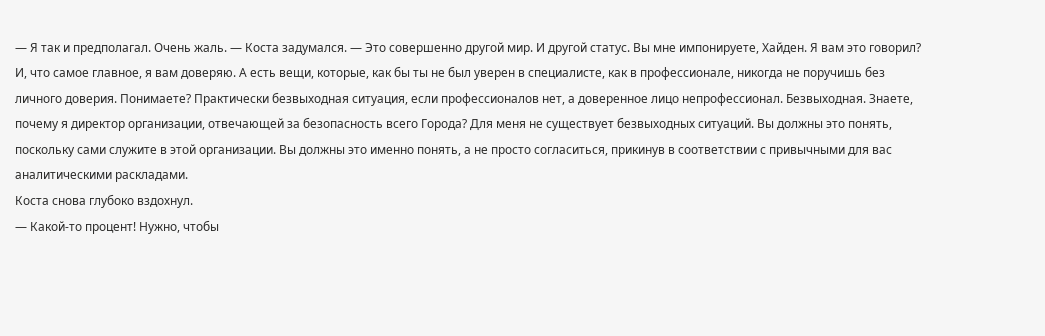— Я так и предполагал. Очень жаль. — Коста задумался. — Это совершенно другой мир. И другой статус. Вы мне импонируете, Хайден. Я вам это говорил? И, что самое главное, я вам доверяю. А есть вещи, которые, как бы ты не был уверен в специалисте, как в профессионале, никогда не поручишь без личного доверия. Понимаете? Практически безвыходная ситуация, если профессионалов нет, а доверенное лицо непрофессионал. Безвыходная. Знаете, почему я директор организации, отвечающей за безопасность всего Города? Для меня не существует безвыходных ситуаций. Вы должны это понять, поскольку сами служите в этой организации. Вы должны это именно понять, а не просто согласиться, прикинув в соответствии с привычными для вас аналитическими раскладами.
Коста снова глубоко вздохнул.
— Какой-то процент! Нужно, чтобы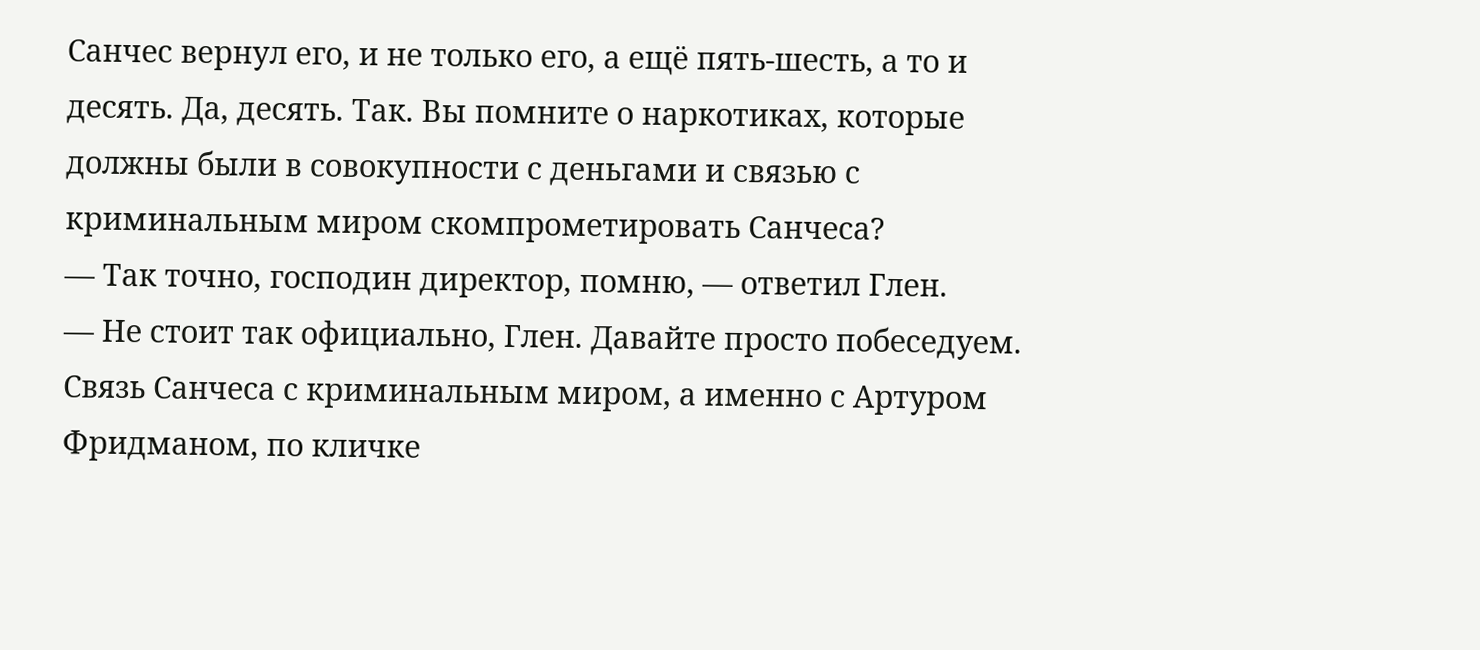Санчес вернул его, и не только его, а ещё пять-шесть, а то и десять. Да, десять. Так. Вы помните о наркотиках, которые должны были в совокупности с деньгами и связью с криминальным миром скомпрометировать Санчеса?
— Так точно, господин директор, помню, — ответил Глен.
— Не стоит так официально, Глен. Давайте просто побеседуем. Связь Санчеса с криминальным миром, а именно с Артуром Фридманом, по кличке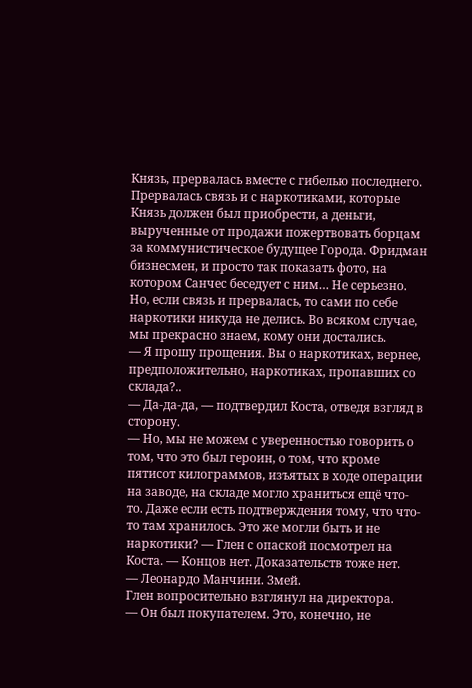Князь, прервалась вместе с гибелью последнего. Прервалась связь и с наркотиками, которые Князь должен был приобрести, а деньги, вырученные от продажи пожертвовать борцам за коммунистическое будущее Города. Фридман бизнесмен, и просто так показать фото, на котором Санчес беседует с ним… Не серьезно. Но, если связь и прервалась, то сами по себе наркотики никуда не делись. Во всяком случае, мы прекрасно знаем, кому они достались.
— Я прошу прощения. Вы о наркотиках, вернее, предположительно, наркотиках, пропавших со склада?..
— Да-да-да, — подтвердил Коста, отведя взгляд в сторону.
— Но, мы не можем с уверенностью говорить о том, что это был героин, о том, что кроме пятисот килограммов, изъятых в ходе операции на заводе, на складе могло храниться ещё что-то. Даже если есть подтверждения тому, что что-то там хранилось. Это же могли быть и не наркотики? — Глен с опаской посмотрел на Коста. — Концов нет. Доказательств тоже нет.
— Леонардо Манчини. Змей.
Глен вопросительно взглянул на директора.
— Он был покупателем. Это, конечно, не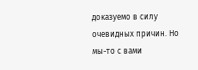доказуемо в силу очевидных причин. Но мы-то с вами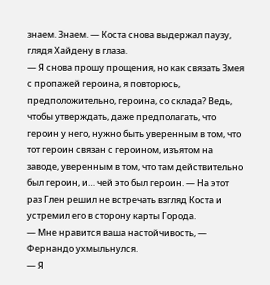знаем. Знаем. — Коста снова выдержал паузу, глядя Хайдену в глаза.
— Я снова прошу прощения, но как связать Змея с пропажей героина, я повторюсь, предположительно, героина, со склада? Ведь, чтобы утверждать, даже предполагать, что героин у него, нужно быть уверенным в том, что тот героин связан с героином, изъятом на заводе, уверенным в том, что там действительно был героин, и… чей это был героин. — На этот раз Глен решил не встречать взгляд Коста и устремил его в сторону карты Города.
— Мне нравится ваша настойчивость, — Фернандо ухмыльнулся.
— Я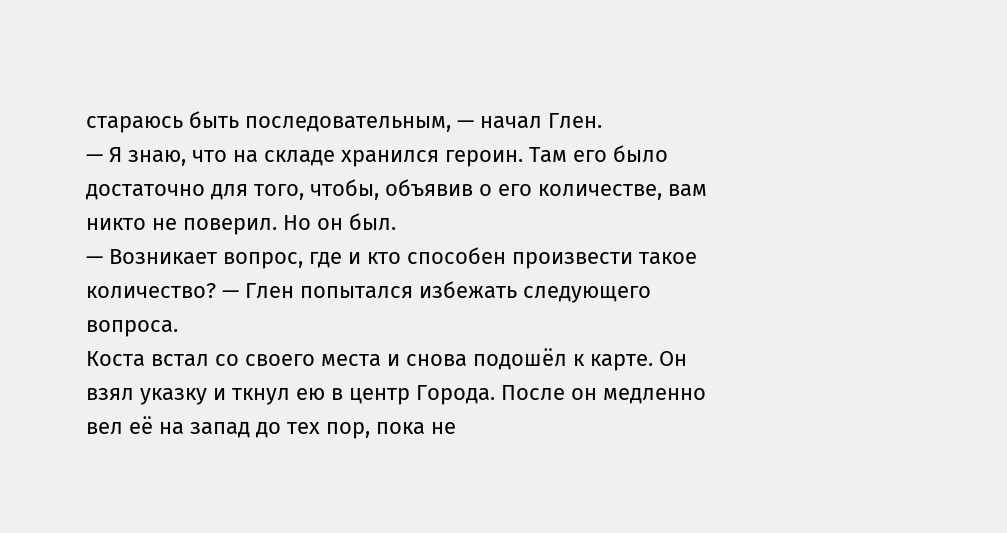стараюсь быть последовательным, — начал Глен.
— Я знаю, что на складе хранился героин. Там его было достаточно для того, чтобы, объявив о его количестве, вам никто не поверил. Но он был.
— Возникает вопрос, где и кто способен произвести такое количество? — Глен попытался избежать следующего вопроса.
Коста встал со своего места и снова подошёл к карте. Он взял указку и ткнул ею в центр Города. После он медленно вел её на запад до тех пор, пока не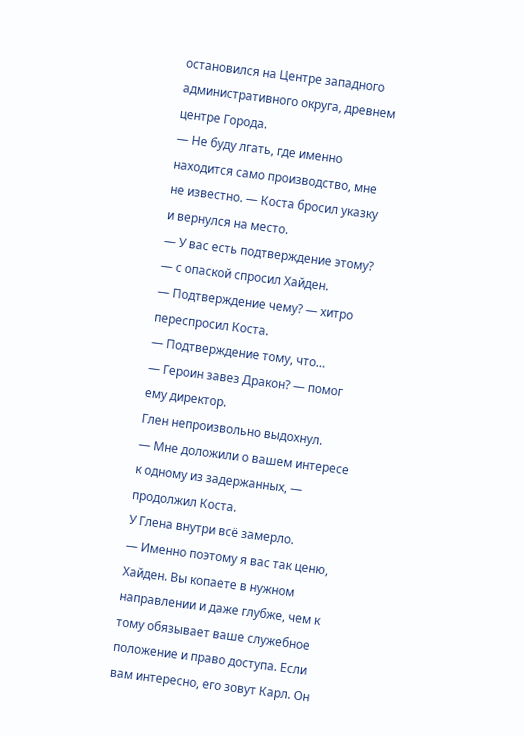остановился на Центре западного административного округа, древнем центре Города.
— Не буду лгать, где именно находится само производство, мне не известно. — Коста бросил указку и вернулся на место.
— У вас есть подтверждение этому? — с опаской спросил Хайден.
— Подтверждение чему? — хитро переспросил Коста.
— Подтверждение тому, что…
— Героин завез Дракон? — помог ему директор.
Глен непроизвольно выдохнул.
— Мне доложили о вашем интересе к одному из задержанных, — продолжил Коста.
У Глена внутри всё замерло.
— Именно поэтому я вас так ценю, Хайден. Вы копаете в нужном направлении и даже глубже, чем к тому обязывает ваше служебное положение и право доступа. Если вам интересно, его зовут Карл. Он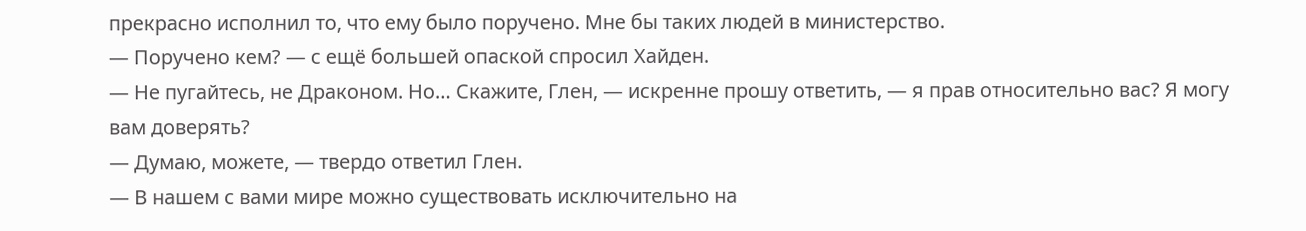прекрасно исполнил то, что ему было поручено. Мне бы таких людей в министерство.
— Поручено кем? — с ещё большей опаской спросил Хайден.
— Не пугайтесь, не Драконом. Но… Скажите, Глен, — искренне прошу ответить, — я прав относительно вас? Я могу вам доверять?
— Думаю, можете, — твердо ответил Глен.
— В нашем с вами мире можно существовать исключительно на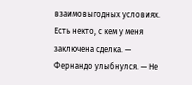взаимовыгодных условиях. Есть некто, с кем у меня заключена сделка. — Фернандо улыбнулся. — Не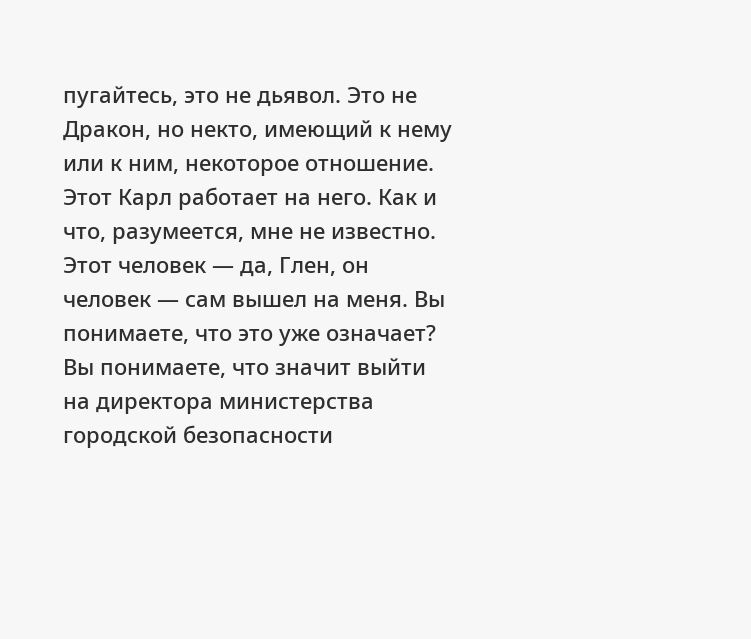пугайтесь, это не дьявол. Это не Дракон, но некто, имеющий к нему или к ним, некоторое отношение. Этот Карл работает на него. Как и что, разумеется, мне не известно. Этот человек — да, Глен, он человек — сам вышел на меня. Вы понимаете, что это уже означает? Вы понимаете, что значит выйти на директора министерства городской безопасности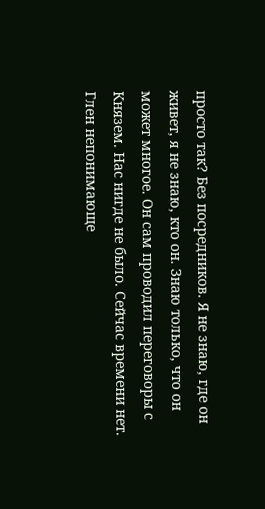просто так? Без посредников. Я не знаю, где он живет, я не знаю, кто он. Знаю только, что он может многое. Он сам проводил переговоры с Князем. Нас нигде не было. Сейчас времени нет.
Глен непонимающе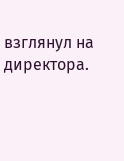взглянул на директора.